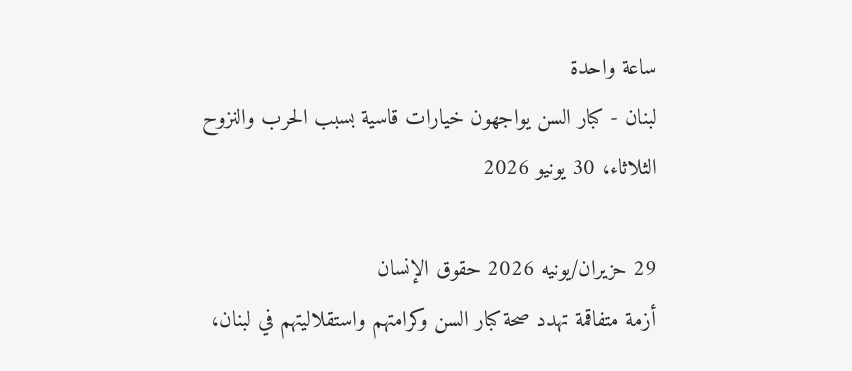ساعة واحدة
لبنان - كبار السن يواجهون خيارات قاسية بسبب الحرب والنزوح
الثلاثاء، 30 يونيو 2026

29 حزيران/يونيه 2026 حقوق الإنسان
أزمة متفاقمة تهدد صحة كبار السن وكرامتهم واستقلاليتهم في لبنان،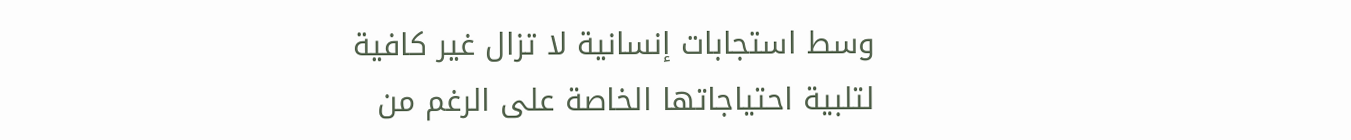وسط استجابات إنسانية لا تزال غير كافية لتلبية احتياجاتها الخاصة على الرغم من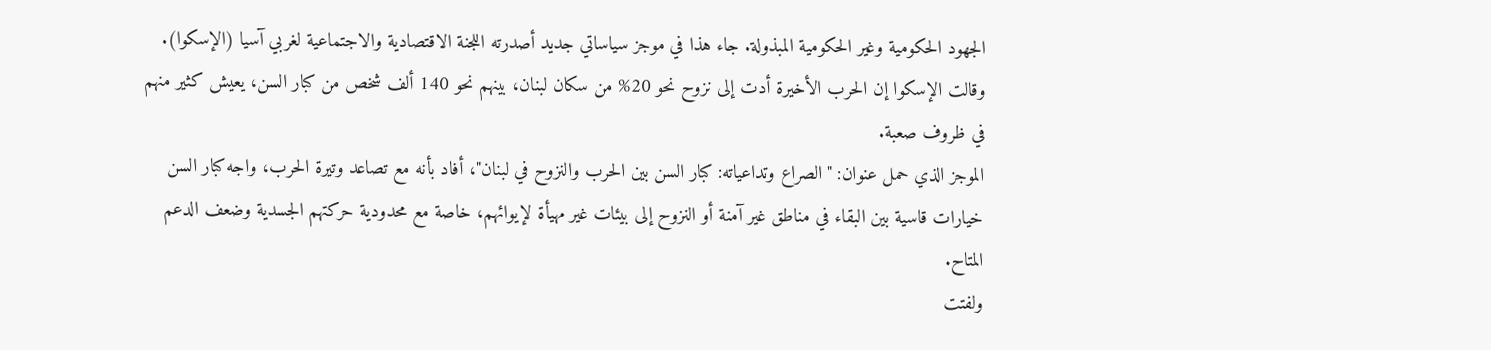الجهود الحكومية وغير الحكومية المبذولة. جاء هذا في موجز سياساتي جديد أصدرته اللجنة الاقتصادية والاجتماعية لغربي آسيا (الإسكوا).
وقالت الإسكوا إن الحرب الأخيرة أدت إلى نزوح نحو 20% من سكان لبنان، بينهم نحو 140 ألف شخص من كبار السن، يعيش كثير منهم في ظروف صعبة.
الموجز الذي حمل عنوان: "الصراع وتداعياته: كبار السن بين الحرب والنزوح في لبنان"، أفاد بأنه مع تصاعد وتيرة الحرب، واجه كبار السن خيارات قاسية بين البقاء في مناطق غير آمنة أو النزوح إلى بيئات غير مهيأة لإيوائهم، خاصة مع محدودية حركتهم الجسدية وضعف الدعم المتاح.
ولفتت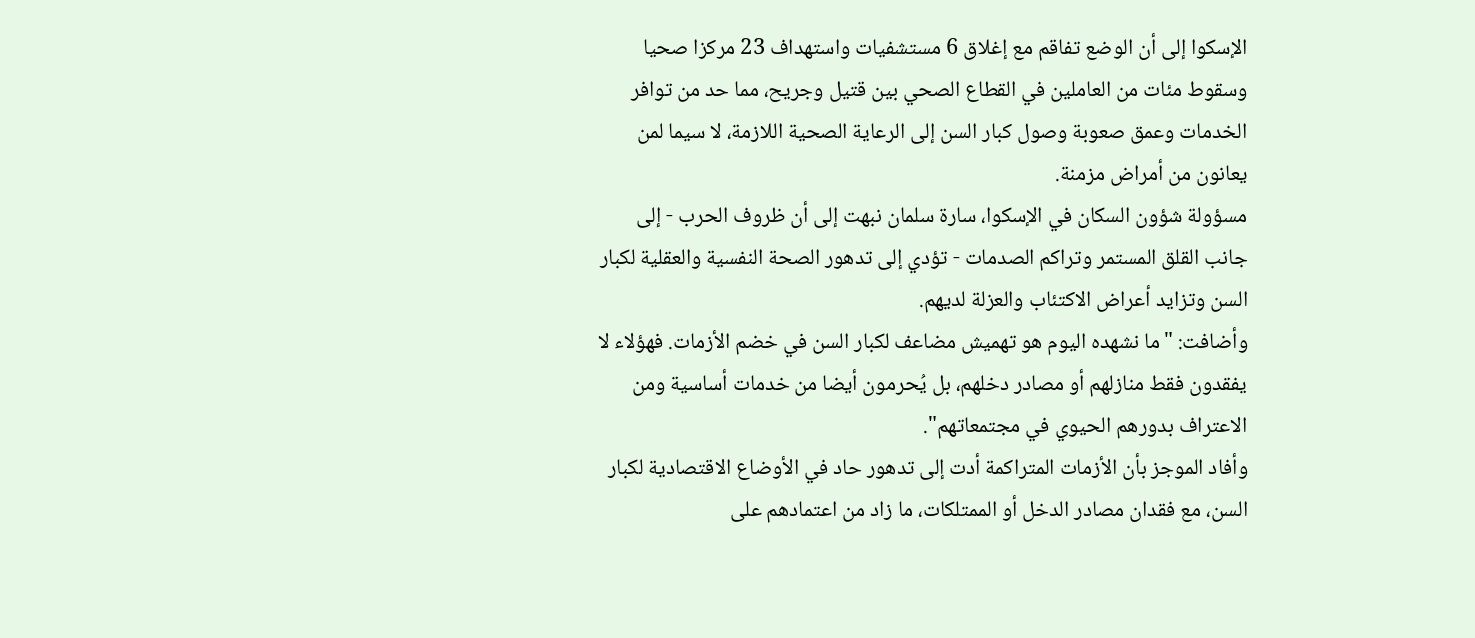الإسكوا إلى أن الوضع تفاقم مع إغلاق 6 مستشفيات واستهداف 23 مركزا صحيا وسقوط مئات من العاملين في القطاع الصحي بين قتيل وجريح، مما حد من توافر الخدمات وعمق صعوبة وصول كبار السن إلى الرعاية الصحية اللازمة، لا سيما لمن يعانون من أمراض مزمنة.
مسؤولة شؤون السكان في الإسكوا، سارة سلمان نبهت إلى أن ظروف الحرب - إلى جانب القلق المستمر وتراكم الصدمات - تؤدي إلى تدهور الصحة النفسية والعقلية لكبار السن وتزايد أعراض الاكتئاب والعزلة لديهم.
وأضافت: "ما نشهده اليوم هو تهميش مضاعف لكبار السن في خضم الأزمات. فهؤلاء لا يفقدون فقط منازلهم أو مصادر دخلهم، بل يُحرمون أيضا من خدمات أساسية ومن الاعتراف بدورهم الحيوي في مجتمعاتهم".
وأفاد الموجز بأن الأزمات المتراكمة أدت إلى تدهور حاد في الأوضاع الاقتصادية لكبار السن، مع فقدان مصادر الدخل أو الممتلكات، ما زاد من اعتمادهم على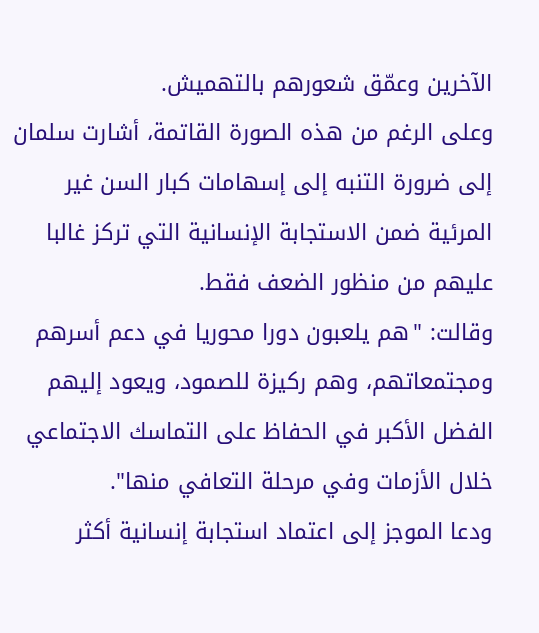الآخرين وعمّق شعورهم بالتهميش.
وعلى الرغم من هذه الصورة القاتمة، أشارت سلمان إلى ضرورة التنبه إلى إسهامات كبار السن غير المرئية ضمن الاستجابة الإنسانية التي تركز غالبا عليهم من منظور الضعف فقط.
وقالت: "هم يلعبون دورا محوريا في دعم أسرهم ومجتمعاتهم، وهم ركيزة للصمود، ويعود إليهم الفضل الأكبر في الحفاظ على التماسك الاجتماعي خلال الأزمات وفي مرحلة التعافي منها".
ودعا الموجز إلى اعتماد استجابة إنسانية أكثر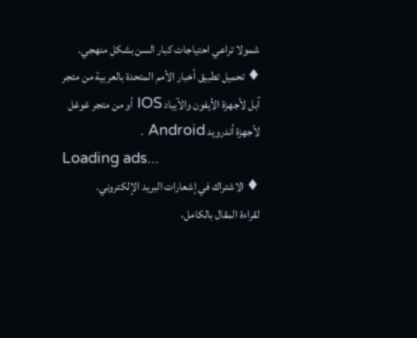شمولا تراعي احتياجات كبار السن بشكل منهجي.
♦ تحميل تطبيق أخبار الأمم المتحدة بالعربية من متجر آبل لأجهزة الأيفون والآيباد IOS أو من متجر غوغل لأجهزة أندرويد Android .
Loading ads...
♦ الاشتراك في إشعارات البريد الإلكتروني.
لقراءة المقال بالكامل،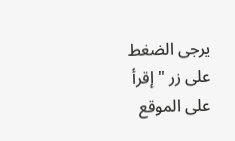يرجى الضغط على زر "إقرأ على الموقع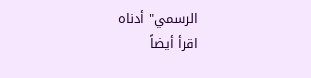الرسمي" أدناه
اقرأ أيضاً